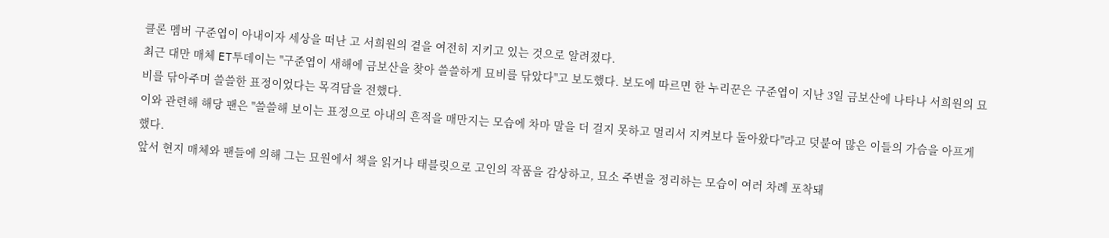클론 멤버 구준엽이 아내이자 세상을 떠난 고 서희원의 곁을 여전히 지키고 있는 것으로 알려졌다.
최근 대만 매체 ET투데이는 "구준엽이 새해에 금보산을 찾아 쓸쓸하게 묘비를 닦았다"고 보도했다. 보도에 따르면 한 누리꾼은 구준엽이 지난 3일 금보산에 나타나 서희원의 묘비를 닦아주며 쓸쓸한 표정이었다는 목격담을 전했다.
이와 관련해 해당 팬은 "쓸쓸해 보이는 표정으로 아내의 흔적을 매만지는 모습에 차마 말을 더 걸지 못하고 멀리서 지켜보다 돌아왔다"라고 덧붙여 많은 이들의 가슴을 아프게 했다.
앞서 현지 매체와 팬들에 의해 그는 묘원에서 책을 읽거나 태블릿으로 고인의 작품을 감상하고, 묘소 주변을 정리하는 모습이 여러 차례 포착돼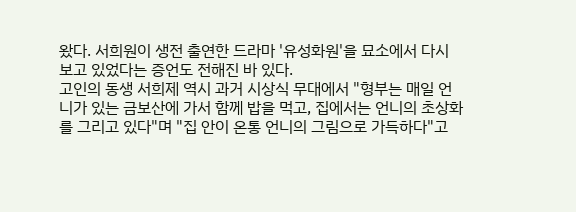왔다. 서희원이 생전 출연한 드라마 '유성화원'을 묘소에서 다시 보고 있었다는 증언도 전해진 바 있다.
고인의 동생 서희제 역시 과거 시상식 무대에서 "형부는 매일 언니가 있는 금보산에 가서 함께 밥을 먹고, 집에서는 언니의 초상화를 그리고 있다"며 "집 안이 온통 언니의 그림으로 가득하다"고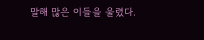말해 많은 이들을 울렸다.